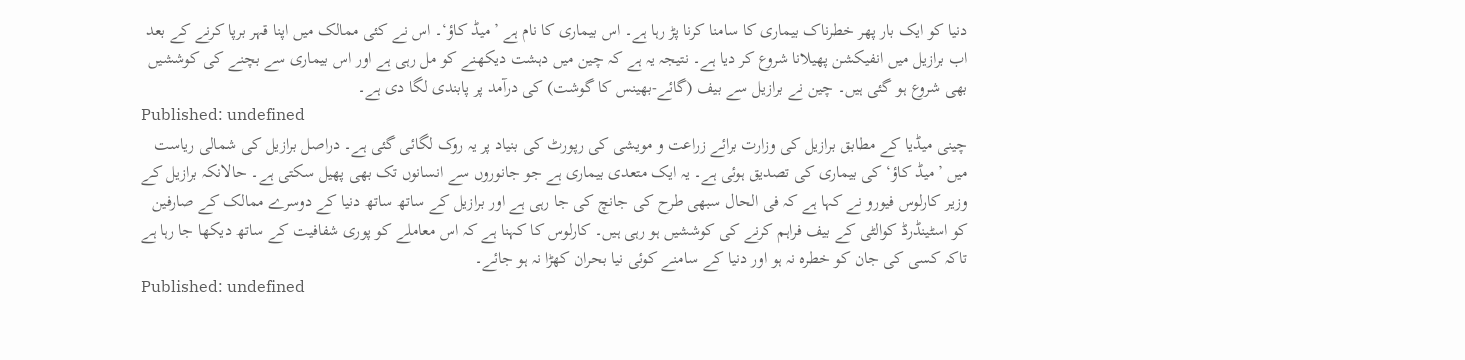دنیا کو ایک بار پھر خطرناک بیماری کا سامنا کرنا پڑ رہا ہے۔ اس بیماری کا نام ہے ’میڈ کاؤ‘۔ اس نے کئی ممالک میں اپنا قہر برپا کرنے کے بعد اب برازیل میں انفیکشن پھیلانا شروع کر دیا ہے۔ نتیجہ یہ ہے کہ چین میں دہشت دیکھنے کو مل رہی ہے اور اس بیماری سے بچنے کی کوششیں بھی شروع ہو گئی ہیں۔ چین نے برازیل سے بیف (گائے-بھینس کا گوشت) کی درآمد پر پابندی لگا دی ہے۔
Published: undefined
چینی میڈیا کے مطابق برازیل کی وزارت برائے زراعت و مویشی کی رپورٹ کی بنیاد پر یہ روک لگائی گئی ہے۔ دراصل برازیل کی شمالی ریاست میں ’میڈ کاؤ‘ کی بیماری کی تصدیق ہوئی ہے۔ یہ ایک متعدی بیماری ہے جو جانوروں سے انسانوں تک بھی پھیل سکتی ہے۔ حالانکہ برازیل کے وزیر کارلوس فیورو نے کہا ہے کہ فی الحال سبھی طرح کی جانچ کی جا رہی ہے اور برازیل کے ساتھ ساتھ دنیا کے دوسرے ممالک کے صارفین کو اسٹینڈرڈ کوالٹی کے بیف فراہم کرنے کی کوششیں ہو رہی ہیں۔ کارلوس کا کہنا ہے کہ اس معاملے کو پوری شفافیت کے ساتھ دیکھا جا رہا ہے تاکہ کسی کی جان کو خطرہ نہ ہو اور دنیا کے سامنے کوئی نیا بحران کھڑا نہ ہو جائے۔
Published: undefined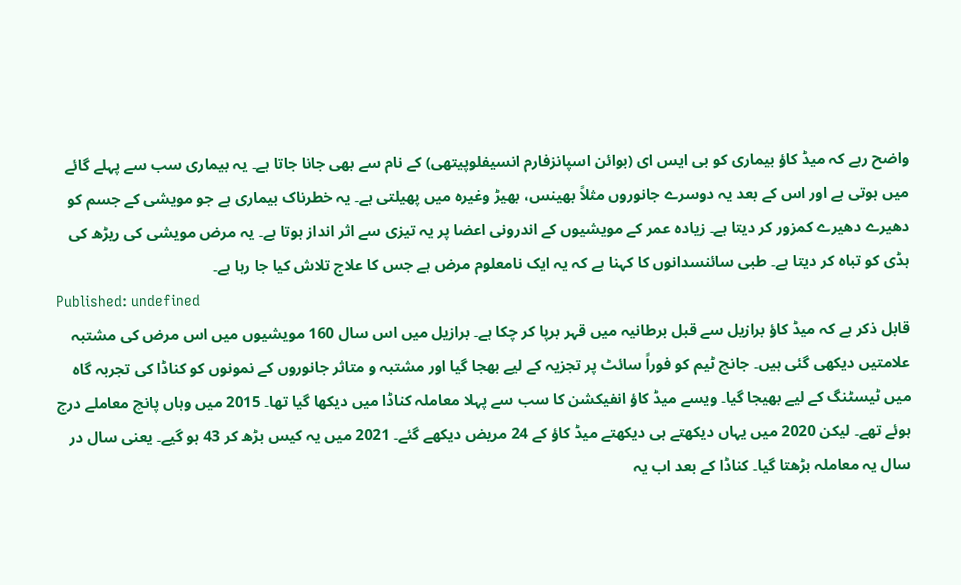واضح رہے کہ میڈ کاؤ بیماری کو بی ایس ای (بوائن اسپانزفارم انسیفلوپیتھی) کے نام سے بھی جانا جاتا ہے۔ یہ بیماری سب سے پہلے گائے میں ہوتی ہے اور اس کے بعد یہ دوسرے جانوروں مثلاً بھینس، بھیڑ وغیرہ میں پھیلتی ہے۔ یہ خطرناک بیماری ہے جو مویشی کے جسم کو دھیرے دھیرے کمزور کر دیتا ہے۔ زیادہ عمر کے مویشیوں کے اندرونی اعضا پر یہ تیزی سے اثر انداز ہوتا ہے۔ یہ مرض مویشی کی ریڑھ کی ہڈی کو تباہ کر دیتا ہے۔ طبی سائنسدانوں کا کہنا ہے کہ یہ ایک نامعلوم مرض ہے جس کا علاج تلاش کیا جا رہا ہے۔
Published: undefined
قابل ذکر ہے کہ میڈ کاؤ برازیل سے قبل برطانیہ میں قہر برپا کر چکا ہے۔ برازیل میں اس سال 160 مویشیوں میں اس مرض کی مشتبہ علامتیں دیکھی گئی ہیں۔ جانچ ٹیم کو فوراً سائٹ پر تجزیہ کے لیے بھجا گیا اور مشتبہ و متاثر جانوروں کے نمونوں کو کناڈا کی تجربہ گاہ میں ٹیسٹنگ کے لیے بھیجا گیا۔ ویسے میڈ کاؤ انفیکشن کا سب سے پہلا معاملہ کناڈا میں دیکھا گیا تھا۔ 2015 میں وہاں پانچ معاملے درج ہوئے تھے۔ لیکن 2020 میں یہاں دیکھتے ہی دیکھتے میڈ کاؤ کے 24 مریض دیکھے گئے۔ 2021 میں یہ کیس بڑھ کر 43 ہو گیے۔ یعنی سال در سال یہ معاملہ بڑھتا گیا۔ کناڈا کے بعد اب یہ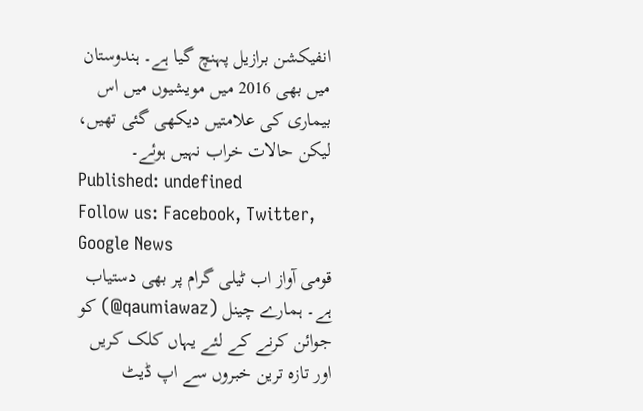انفیکشن برازیل پہنچ گیا ہے۔ ہندوستان میں بھی 2016 میں مویشیوں میں اس بیماری کی علامتیں دیکھی گئی تھیں، لیکن حالات خراب نہیں ہوئے۔
Published: undefined
Follow us: Facebook, Twitter, Google News
قومی آواز اب ٹیلی گرام پر بھی دستیاب ہے۔ ہمارے چینل (qaumiawaz@) کو جوائن کرنے کے لئے یہاں کلک کریں اور تازہ ترین خبروں سے اپ ڈیٹ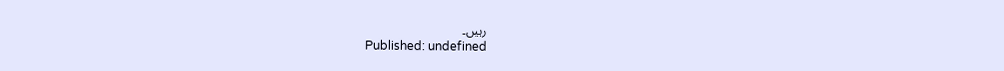رہیں۔
Published: undefined